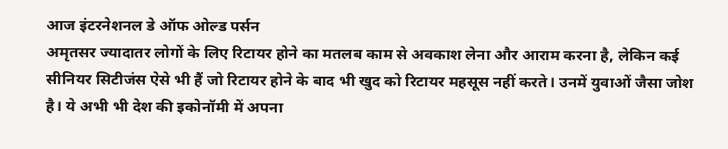आज इंटरनेशनल डे ऑफ ओल्ड पर्सन
अमृतसर ज्यादातर लोगों के लिए रिटायर होने का मतलब काम से अवकाश लेना और आराम करना है, लेकिन कई सीनियर सिटीजंस ऐसे भी हैं जो रिटायर होने के बाद भी खुद को रिटायर महसूस नहीं करते। उनमें युवाओं जैसा जोश है। ये अभी भी देश की इकोनॉमी में अपना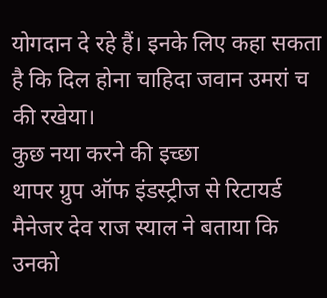योगदान दे रहे हैं। इनके लिए कहा सकता है कि दिल होना चाहिदा जवान उमरां च की रखेया।
कुछ नया करने की इच्छा
थापर ग्रुप ऑफ इंडस्ट्रीज से रिटायर्ड मैनेजर देव राज स्याल ने बताया कि उनको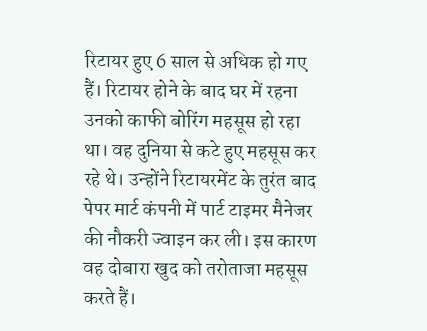रिटायर हुए 6 साल से अधिक हो गए हैं। रिटायर होने के बाद घर में रहना उनको काफी बोरिंग महसूस हो रहा था। वह दुनिया से कटे हुए महसूस कर रहे थे। उन्होंने रिटायरमेंट के तुरंत बाद पेपर मार्ट कंपनी में पार्ट टाइमर मैनेजर की नौकरी ज्वाइन कर ली। इस कारण वह दोबारा खुद को तरोताजा महसूस करते हैं।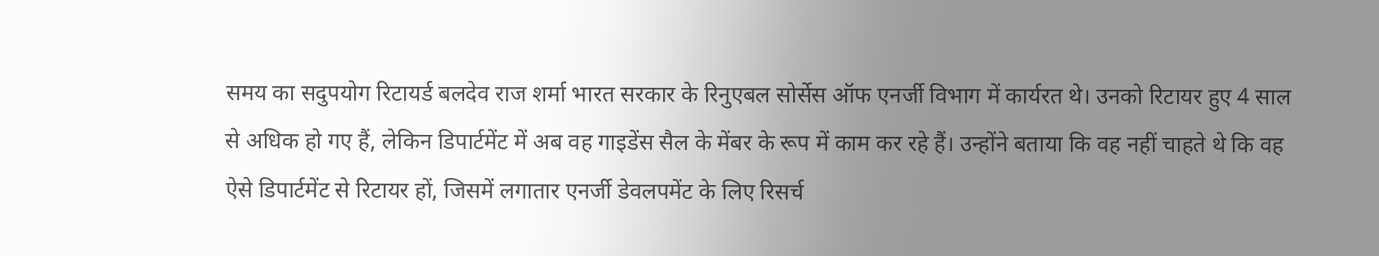समय का सदुपयोग रिटायर्ड बलदेव राज शर्मा भारत सरकार के रिनुएबल सोर्सेस ऑफ एनर्जी विभाग में कार्यरत थे। उनको रिटायर हुए 4 साल से अधिक हो गए हैं, लेकिन डिपार्टमेंट में अब वह गाइडेंस सैल के मेंबर के रूप में काम कर रहे हैं। उन्होंने बताया कि वह नहीं चाहते थे कि वह ऐसे डिपार्टमेंट से रिटायर हों, जिसमें लगातार एनर्जी डेवलपमेंट के लिए रिसर्च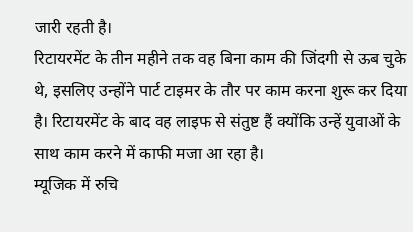जारी रहती है।
रिटायरमेंट के तीन महीने तक वह बिना काम की जिंदगी से ऊब चुके थे, इसलिए उन्होंने पार्ट टाइमर के तौर पर काम करना शुरू कर दिया है। रिटायरमेंट के बाद वह लाइफ से संतुष्ट हैं क्योंकि उन्हें युवाओं के साथ काम करने में काफी मजा आ रहा है।
म्यूजिक में रुचि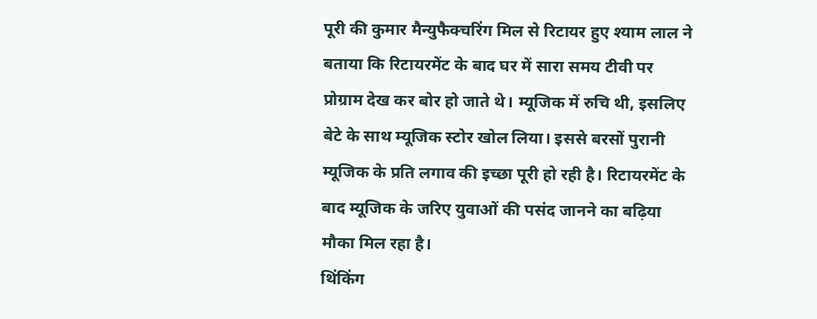पूरी की कुमार मैन्युफैक्चरिंग मिल से रिटायर हुए श्याम लाल ने बताया कि रिटायरमेंट के बाद घर में सारा समय टीवी पर प्रोग्राम देख कर बोर हो जाते थे। म्यूजिक में रुचि थी, इसलिए बेटे के साथ म्यूजिक स्टोर खोल लिया। इससे बरसों पुरानी म्यूजिक के प्रति लगाव की इच्छा पूरी हो रही है। रिटायरमेंट के बाद म्यूजिक के जरिए युवाओं की पसंद जानने का बढ़िया मौका मिल रहा है।
थिंकिंग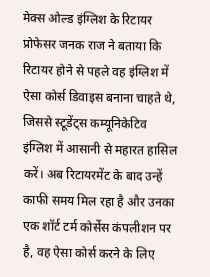मेक्स ओल्ड इंग्लिश के रिटायर प्रोफेसर जनक राज ने बताया कि रिटायर होने से पहले वह इंग्लिश में ऐसा कोर्स डिवाइस बनाना चाहते थे, जिससे स्टूडेंट्स कम्यूनिकेटिव इंग्लिश में आसानी से महारत हासिल करें। अब रिटायरमेंट के बाद उन्हें काफी समय मिल रहा है और उनका एक शॉर्ट टर्म कोर्सेस कंपलीशन पर है, वह ऐसा कोर्स करने के लिए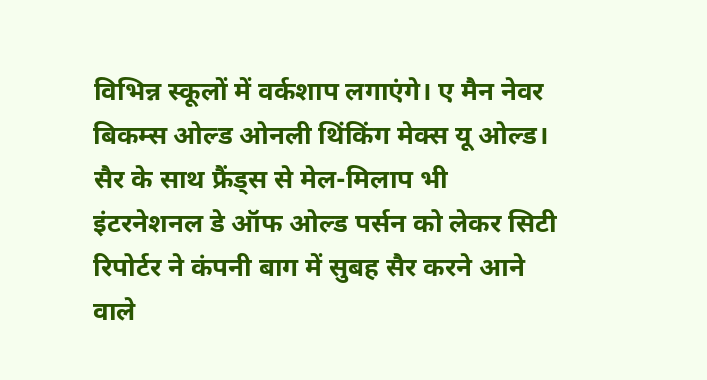विभिन्न स्कूलों में वर्कशाप लगाएंगे। ए मैन नेवर बिकम्स ओल्ड ओनली थिंकिंग मेक्स यू ओल्ड।
सैर के साथ फ्रैंड्स से मेल-मिलाप भी
इंटरनेशनल डे ऑफ ओल्ड पर्सन को लेकर सिटी रिपोर्टर ने कंपनी बाग में सुबह सैर करने आने वाले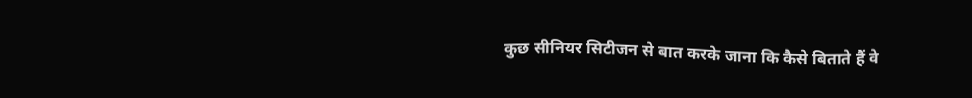कुछ सीनियर सिटीजन से बात करके जाना कि कैसे बिताते हैं वे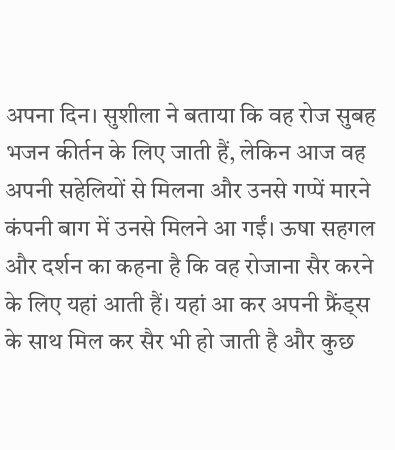अपना दिन। सुशीला ने बताया कि वह रोज सुबह भजन कीर्तन के लिए जाती हैं, लेकिन आज वह अपनी सहेलियों से मिलना और उनसे गप्पें मारने कंपनी बाग में उनसे मिलने आ गईं। ऊषा सहगल और दर्शन का कहना है कि वह रोजाना सैर करने के लिए यहां आती हैं। यहां आ कर अपनी फ्रैंड्स के साथ मिल कर सैर भी हो जाती है और कुछ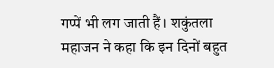गप्पें भी लग जाती हैं। शकुंतला महाजन ने कहा कि इन दिनों बहुत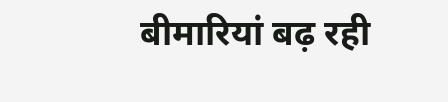बीमारियां बढ़ रही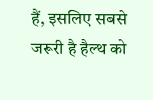हैं, इसलिए सबसे जरूरी है हैल्थ को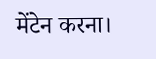मेंटेन करना।